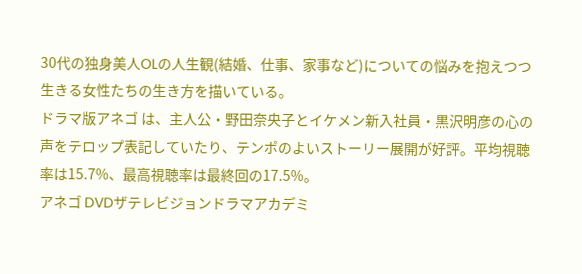30代の独身美人OLの人生観(結婚、仕事、家事など)についての悩みを抱えつつ生きる女性たちの生き方を描いている。
ドラマ版アネゴ は、主人公・野田奈央子とイケメン新入社員・黒沢明彦の心の声をテロップ表記していたり、テンポのよいストーリー展開が好評。平均視聴率は15.7%、最高視聴率は最終回の17.5%。
アネゴ DVDザテレビジョンドラマアカデミ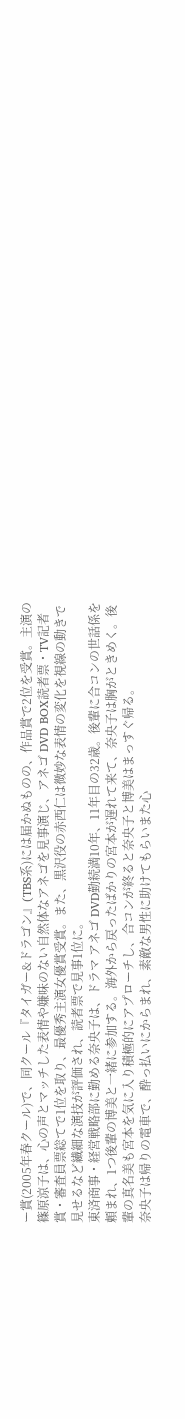ー賞(2005年春クール)で、同クール『タイガー&ドラゴン』(TBS系)には届かぬものの、作品賞で2位を受賞。主演の篠原涼子は、心の声とマッチした表情や嫌味のない自然体なアネゴを見事演じ、アネゴ DVD BOX読者票・TV記者賞・審査員票総てで1位を取り、最優秀主演女優賞受賞。また、黒沢役の赤西仁は微妙な表情の変化を視線の動きで見せるなど繊細な演技が評価され、読者票で見事1位に。
東済商事・経営戦略部に勤める奈央子は、ドラマ アネゴ DVD勤続満10年、11年目の32歳。後輩に合コンの世話係を頼まれ、1つ後輩の博美と一緒に参加する。海外から戻ったばかりの宮本が遅れて来て、奈央子は胸がときめく。後輩の真名美も宮本を気に入り積極的にアプローチし、合コンが終ると奈央子と博美はまっすぐ帰る。
奈央子は帰りの電車で、酔っ払いにからまれ、素敵な男性に助けてもらいまた心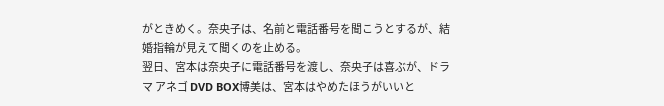がときめく。奈央子は、名前と電話番号を聞こうとするが、結婚指輪が見えて聞くのを止める。
翌日、宮本は奈央子に電話番号を渡し、奈央子は喜ぶが、ドラマ アネゴ DVD BOX博美は、宮本はやめたほうがいいと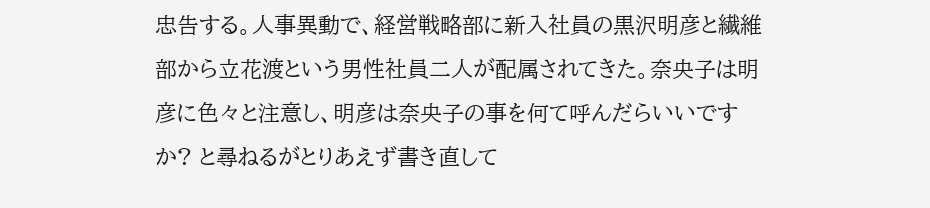忠告する。人事異動で、経営戦略部に新入社員の黒沢明彦と繊維部から立花渡という男性社員二人が配属されてきた。奈央子は明彦に色々と注意し、明彦は奈央子の事を何て呼んだらいいですか? と尋ねるがとりあえず書き直して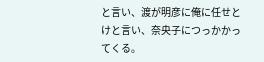と言い、渡が明彦に俺に任せとけと言い、奈央子につっかかってくる。